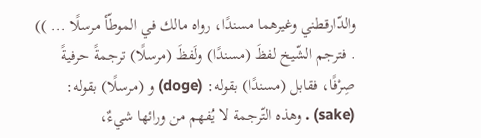والدّارقطني وغيرهما مسندًا، رواه مالك في الموطّأ مرسلًا ... )) . فترجم الشّيخ لفظَ (مسندًا) ولَفظَ (مرسلًا) ترجمةً حرفيةً صِرْفًا، فقابل (مسندًا) بقوله: (doge) و (مرسلًا) بقوله: (sake) . وهذه التّرجمة لا يُفهم من ورائها شيءٌ،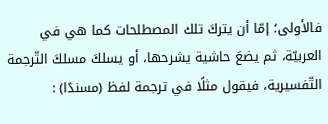فالأولى؛ إمّا أن يتركَ تلك المصطلحات كما هي في العربيّة، ثم يضعَ حاشية يشرحها، أو يسلكَ مسلكَ التّرجمة التّفسيرية، فيقول مثلًا في ترجمة لفظ (مسندًا) :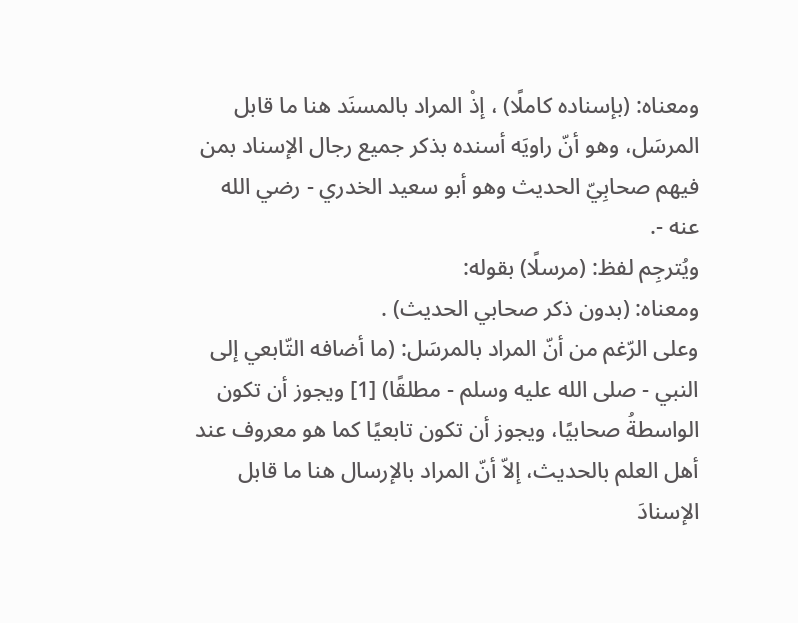ومعناه: (بإسناده كاملًا) ، إذْ المراد بالمسنَد هنا ما قابل المرسَل، وهو أنّ راويَه أسنده بذكر جميع رجال الإسناد بمن فيهم صحابِيّ الحديث وهو أبو سعيد الخدري - رضي الله عنه -.
ويُترجِم لفظ: (مرسلًا) بقوله:
ومعناه: (بدون ذكر صحابي الحديث) .
وعلى الرّغم من أنّ المراد بالمرسَل: (ما أضافه التّابعي إلى النبي - صلى الله عليه وسلم - مطلقًا) [1] ويجوز أن تكون الواسطةُ صحابيًا، ويجوز أن تكون تابعيًا كما هو معروف عند أهل العلم بالحديث، إلاّ أنّ المراد بالإرسال هنا ما قابل الإسنادَ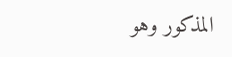المذكور وهو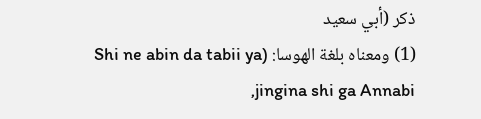ذكر (أبي سعيد
(1) ومعناه بلغة الهوسا: (Shi ne abin da tabii ya jingina shi ga Annabi,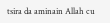tsira da aminain Allah cu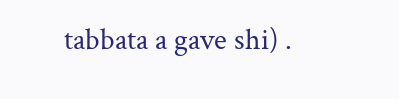tabbata a gave shi) .